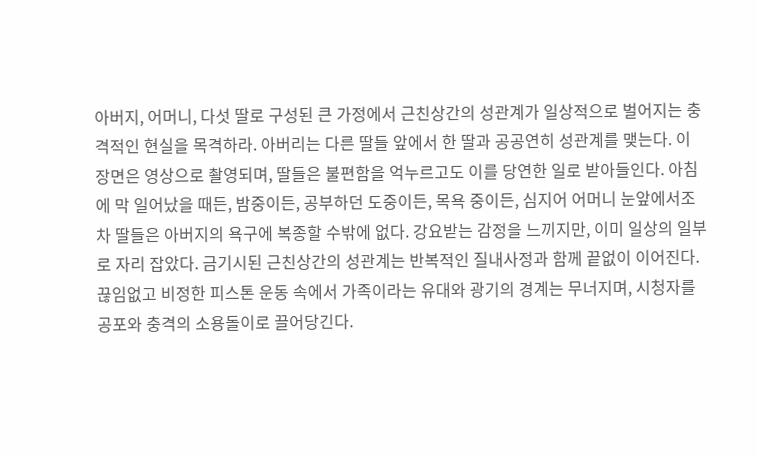아버지, 어머니, 다섯 딸로 구성된 큰 가정에서 근친상간의 성관계가 일상적으로 벌어지는 충격적인 현실을 목격하라. 아버리는 다른 딸들 앞에서 한 딸과 공공연히 성관계를 맺는다. 이 장면은 영상으로 촬영되며, 딸들은 불편함을 억누르고도 이를 당연한 일로 받아들인다. 아침에 막 일어났을 때든, 밤중이든, 공부하던 도중이든, 목욕 중이든, 심지어 어머니 눈앞에서조차 딸들은 아버지의 욕구에 복종할 수밖에 없다. 강요받는 감정을 느끼지만, 이미 일상의 일부로 자리 잡았다. 금기시된 근친상간의 성관계는 반복적인 질내사정과 함께 끝없이 이어진다. 끊임없고 비정한 피스톤 운동 속에서 가족이라는 유대와 광기의 경계는 무너지며, 시청자를 공포와 충격의 소용돌이로 끌어당긴다.